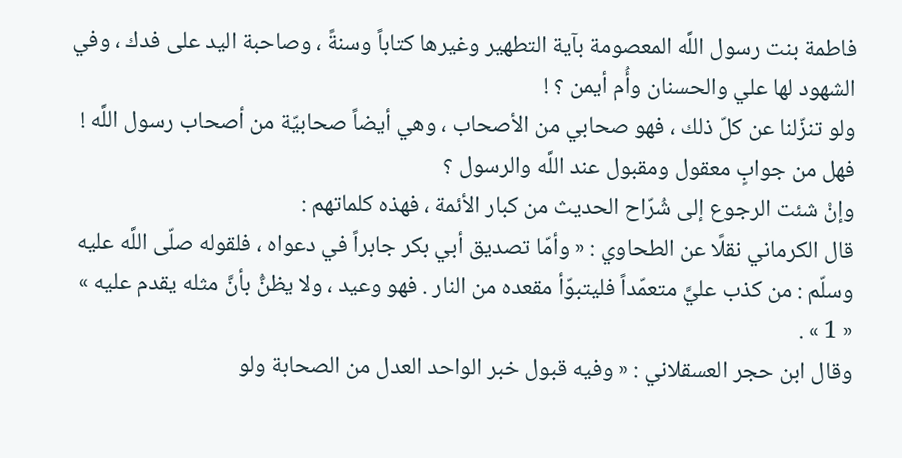فاطمة بنت رسول اللَّه المعصومة بآية التطهير وغيرها كتاباً وسنةً ، وصاحبة اليد على فدك ، وفي الشهود لها علي والحسنان وأُم أيمن ؟ !
ولو تنزّلنا عن كلّ ذلك ، فهو صحابي من الأصحاب ، وهي أيضاً صحابيّة من أصحاب رسول اللَّه ! فهل من جوابٍ معقول ومقبول عند اللَّه والرسول ؟
وإنْ شئت الرجوع إلى شُرّاح الحديث من كبار الأئمة ، فهذه كلماتهم :
قال الكرماني نقلًا عن الطحاوي : « وأمّا تصديق أبي بكر جابراً في دعواه ، فلقوله صلّى اللَّه عليه وسلّم : من كذب عليَّ متعمّداً فليتبوّأ مقعده من النار . فهو وعيد ، ولا يظنُّ بأنَّ مثله يقدم عليه » « 1 » .
وقال ابن حجر العسقلاني : « وفيه قبول خبر الواحد العدل من الصحابة ولو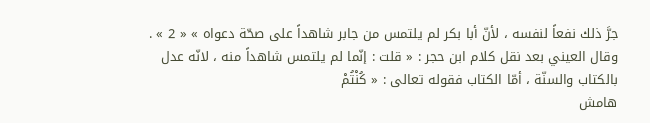جرَّ ذلك نفعاً لنفسه ، لأنّ أبا بكر لم يلتمس من جابر شاهداً على صحّة دعواه » « 2 » .
وقال العيني بعد نقل كلام ابن حجر : « قلت : إنّما لم يلتمس شاهداً منه ، لانّه عدل بالكتاب والسنّة ، أمّا الكتاب فقوله تعالى : « كُنْتُمْ
هامش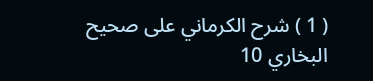( 1 ) شرح الكرماني على صحيح البخاري 10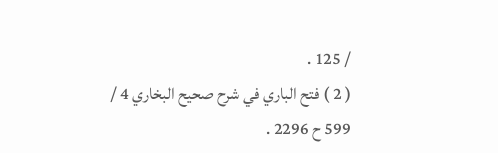/ 125 .
( 2 ) فتح الباري في شرح صحيح البخاري 4 / 599 ح 2296 .